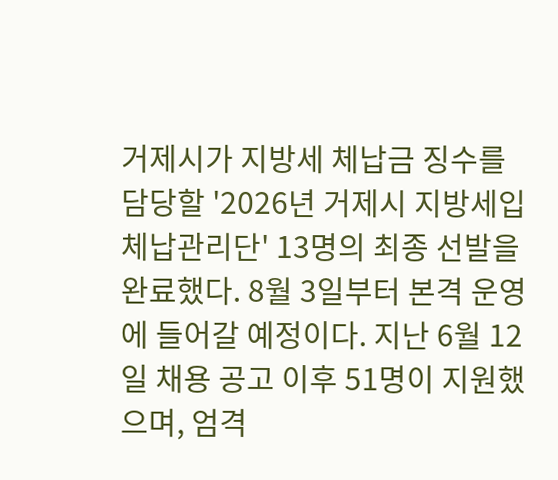거제시가 지방세 체납금 징수를 담당할 '2026년 거제시 지방세입 체납관리단' 13명의 최종 선발을 완료했다. 8월 3일부터 본격 운영에 들어갈 예정이다. 지난 6월 12일 채용 공고 이후 51명이 지원했으며, 엄격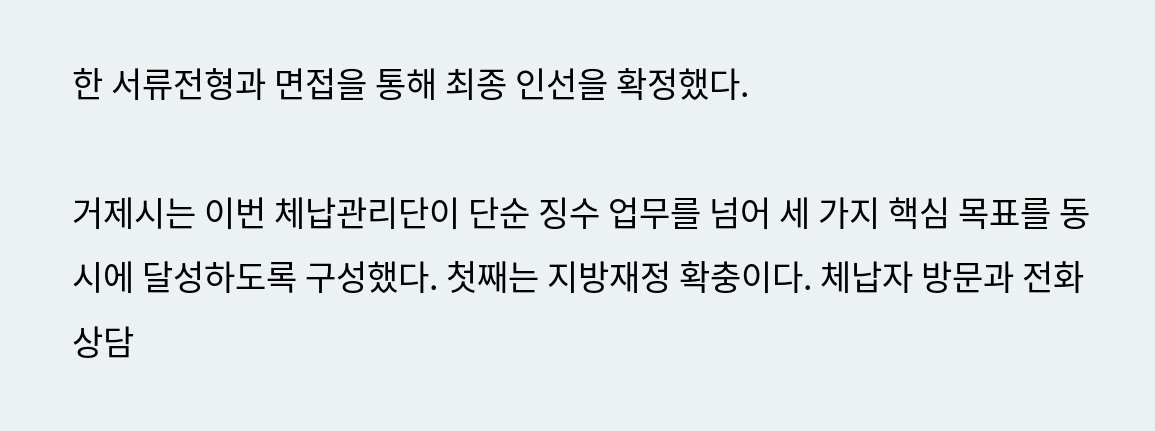한 서류전형과 면접을 통해 최종 인선을 확정했다.

거제시는 이번 체납관리단이 단순 징수 업무를 넘어 세 가지 핵심 목표를 동시에 달성하도록 구성했다. 첫째는 지방재정 확충이다. 체납자 방문과 전화 상담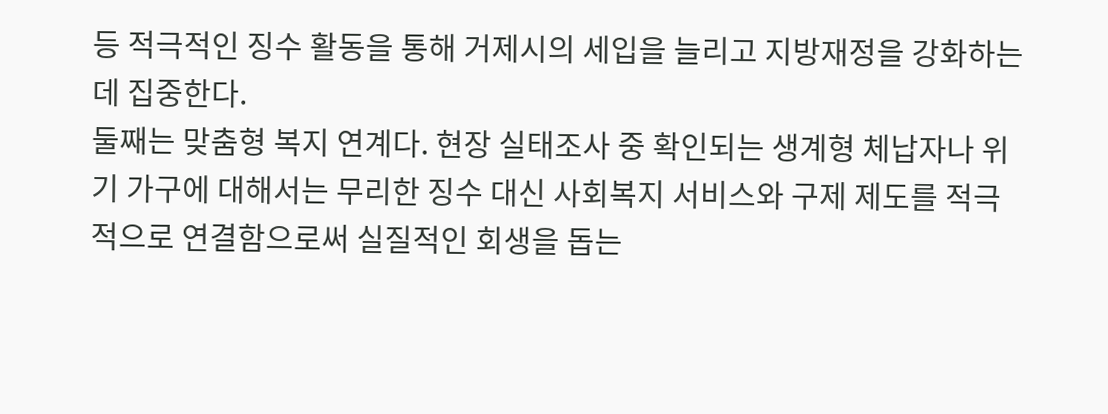등 적극적인 징수 활동을 통해 거제시의 세입을 늘리고 지방재정을 강화하는 데 집중한다.
둘째는 맞춤형 복지 연계다. 현장 실태조사 중 확인되는 생계형 체납자나 위기 가구에 대해서는 무리한 징수 대신 사회복지 서비스와 구제 제도를 적극적으로 연결함으로써 실질적인 회생을 돕는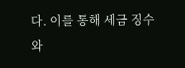다. 이를 통해 세금 징수와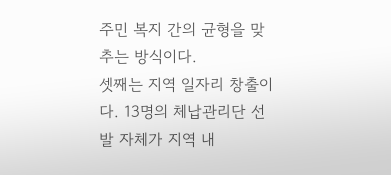주민 복지 간의 균형을 맞추는 방식이다.
셋째는 지역 일자리 창출이다. 13명의 체납관리단 선발 자체가 지역 내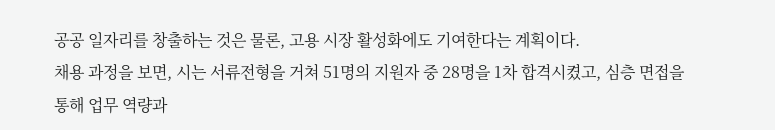공공 일자리를 창출하는 것은 물론, 고용 시장 활성화에도 기여한다는 계획이다.
채용 과정을 보면, 시는 서류전형을 거쳐 51명의 지원자 중 28명을 1차 합격시켰고, 심층 면접을 통해 업무 역량과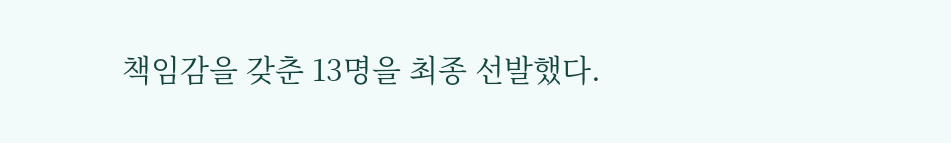책임감을 갖춘 13명을 최종 선발했다.